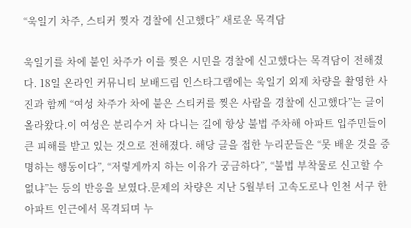“욱일기 차주, 스티커 찢자 경찰에 신고했다” 새로운 목격담

욱일기를 차에 붙인 차주가 이를 찢은 시민을 경찰에 신고했다는 목격담이 전해졌다. 18일 온라인 커뮤니티 보배드림 인스타그램에는 욱일기 외제 차량을 촬영한 사진과 함께 “여성 차주가 차에 붙은 스티커를 찢은 사람을 경찰에 신고했다”는 글이 올라왔다.이 여성은 분리수거 차 다니는 길에 항상 불법 주차해 아파트 입주민들이 큰 피해를 받고 있는 것으로 전해졌다. 해당 글을 접한 누리꾼들은 “못 배운 것을 증명하는 행동이다”, “저렇게까지 하는 이유가 궁금하다”, “불법 부착물로 신고할 수 없냐”는 등의 반응을 보였다.문제의 차량은 지난 5월부터 고속도로나 인천 서구 한 아파트 인근에서 목격되며 누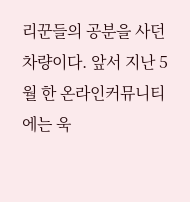리꾼들의 공분을 사던 차량이다. 앞서 지난 5월 한 온라인커뮤니티에는 욱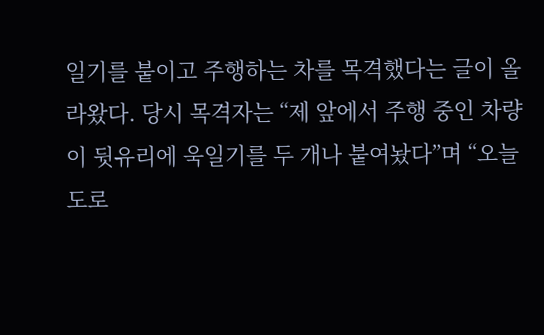일기를 붙이고 주행하는 차를 목격했다는 글이 올라왔다. 당시 목격자는 “제 앞에서 주행 중인 차량이 뒷유리에 욱일기를 두 개나 붙여놨다”며 “오늘 도로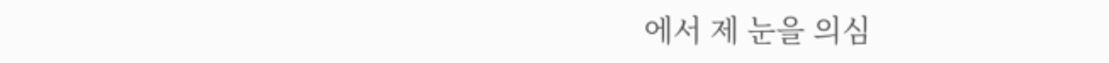에서 제 눈을 의심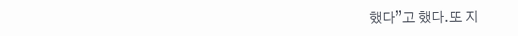했다”고 했다.또 지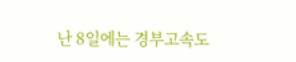난 8일에는 경부고속도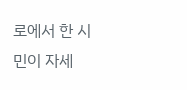로에서 한 시민이 자세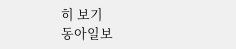히 보기
동아일보